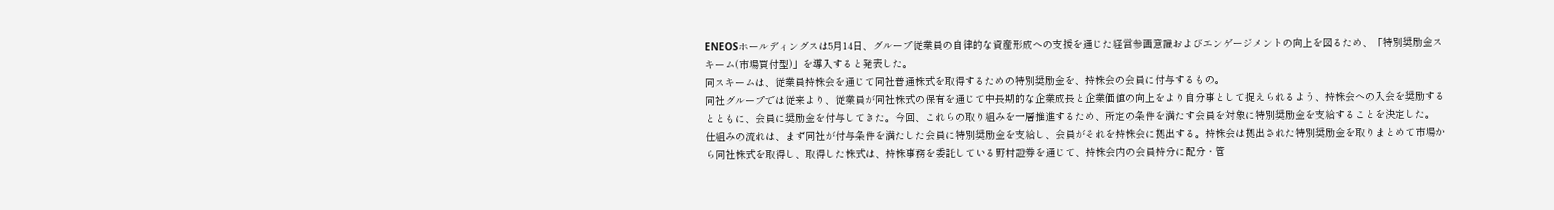ENEOSホールディングスは5月14日、グループ従業員の自律的な資産形成への支援を通じた経営参画意識およびエンゲージメントの向上を図るため、「特別奨励金スキーム(市場買付型)」を導入すると発表した。
同スキームは、従業員持株会を通じて同社普通株式を取得するための特別奨励金を、持株会の会員に付与するもの。
同社グループでは従来より、従業員が同社株式の保有を通じて中長期的な企業成長と企業価値の向上をより自分事として捉えられるよう、持株会への入会を奨励するとともに、会員に奨励金を付与してきた。今回、これらの取り組みを一層推進するため、所定の条件を満たす会員を対象に特別奨励金を支給することを決定した。
仕組みの流れは、まず同社が付与条件を満たした会員に特別奨励金を支給し、会員がそれを持株会に拠出する。持株会は拠出された特別奨励金を取りまとめて市場から同社株式を取得し、取得した株式は、持株事務を委託している野村證券を通じて、持株会内の会員持分に配分・管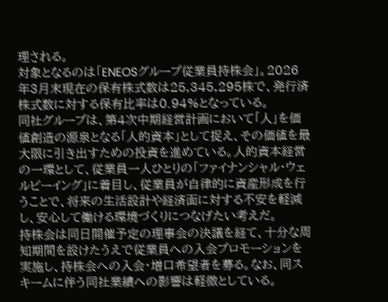理される。
対象となるのは「ENEOSグループ従業員持株会」。2026年3月末現在の保有株式数は25,345,295株で、発行済株式数に対する保有比率は0.94%となっている。
同社グループは、第4次中期経営計画において「人」を価値創造の源泉となる「人的資本」として捉え、その価値を最大限に引き出すための投資を進めている。人的資本経営の一環として、従業員一人ひとりの「ファイナンシャル・ウェルビーイング」に着目し、従業員が自律的に資産形成を行うことで、将来の生活設計や経済面に対する不安を軽減し、安心して働ける環境づくりにつなげたい考えだ。
持株会は同日開催予定の理事会の決議を経て、十分な周知期間を設けたうえで従業員への入会プロモーションを実施し、持株会への入会・増口希望者を募る。なお、同スキームに伴う同社業績への影響は軽微としている。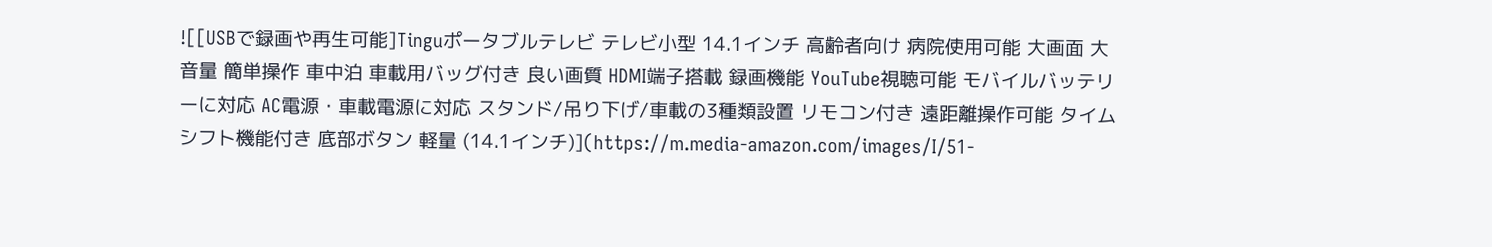![[USBで録画や再生可能]Tinguポータブルテレビ テレビ小型 14.1インチ 高齢者向け 病院使用可能 大画面 大音量 簡単操作 車中泊 車載用バッグ付き 良い画質 HDMI端子搭載 録画機能 YouTube視聴可能 モバイルバッテリーに対応 AC電源・車載電源に対応 スタンド/吊り下げ/車載の3種類設置 リモコン付き 遠距離操作可能 タイムシフト機能付き 底部ボタン 軽量 (14.1インチ)](https://m.media-amazon.com/images/I/51-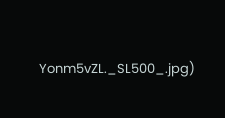Yonm5vZL._SL500_.jpg)